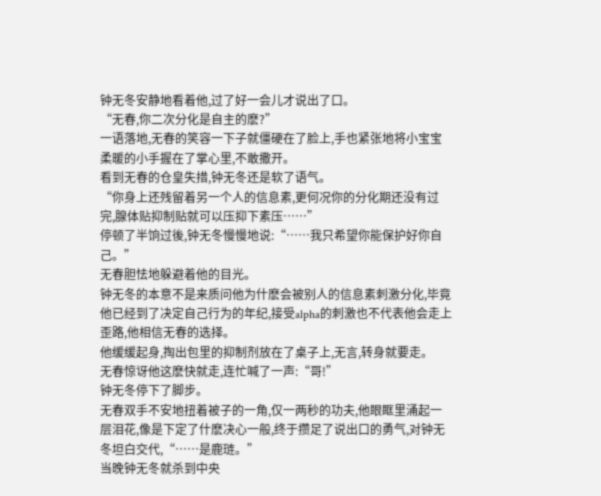钟无冬安静地看着他,过了好一会儿才说出了口。
“无春,你二次分化是自主的麽?”
一语落地,无春的笑容一下子就僵硬在了脸上,手也紧张地将小宝宝柔暖的小手握在了掌心里,不敢撒开。
看到无春的仓皇失措,钟无冬还是软了语气。
“你身上还残留着另一个人的信息素,更何况你的分化期还没有过完,腺体贴抑制贴就可以压抑下素压……”
停顿了半饷过後,钟无冬慢慢地说:“……我只希望你能保护好你自己。”
无春胆怯地躲避着他的目光。
钟无冬的本意不是来质问他为什麽会被别人的信息素刺激分化,毕竟他已经到了决定自己行为的年纪,接受alpha的刺激也不代表他会走上歪路,他相信无春的选择。
他缓缓起身,掏出包里的抑制剂放在了桌子上,无言,转身就要走。
无春惊讶他这麽快就走,连忙喊了一声:“哥!”
钟无冬停下了脚步。
无春双手不安地扭着被子的一角,仅一两秒的功夫,他眼眶里涌起一层泪花,像是下定了什麽决心一般,终于攒足了说出口的勇气,对钟无冬坦白交代,“……是鹿琏。”
当晚钟无冬就杀到中央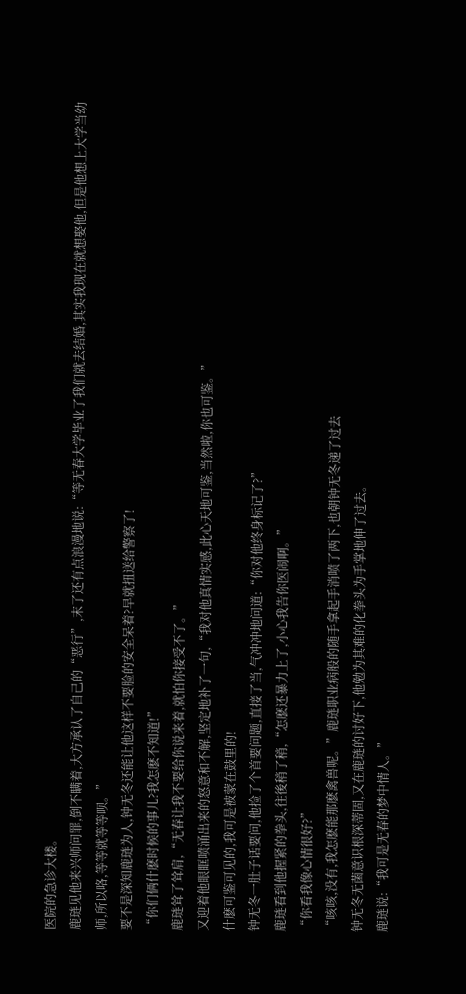医院的急诊大楼。
鹿琏见他来兴师问罪,倒不瞒着,大方承认了自己的“恶行”,末了还有点浪漫地说:“等无春大学毕业了我们就去结婚,其实我现在就想娶他,但是他想上大学当幼师,所以咯,等等就等等呗。”
要不是深知鹿琏为人,钟无冬还能让他这样不要脸的安全呆着?早就扭送给警察了!
“你们俩什麽时候的事儿?我怎麽不知道!”
鹿琏耸了耸肩,“无春让我不要给你说来着,就怕你接受不了。”
又迎着他眼眶喷涌出来的怒意和不解,坚定地补了一句,“我对他真情实感,此心天地可鉴,当然啦,你也可鉴。”
什麽可鉴可见的,我可是被蒙在鼓里的!
钟无冬一肚子话要问,他捡了个首要问题,直接了当,气冲冲地问道:“你对他终身标记了?”
鹿琏看到他握紧的拳头,往後稍了稍,“怎麽还暴力上了,小心我告你医闹啊。”
“你看我像心情很好?”
“咳咳,没有,我怎麽能那麽禽兽呢。”鹿琏职业病般的随手拿起手消喷了两下,也朝钟无冬递了过去
钟无冬无菌意识根深蒂固,又在鹿琏的讨好下,他勉为其难的化拳头为手掌地伸了过去。
鹿琏说:“我可是无春的梦中情人。”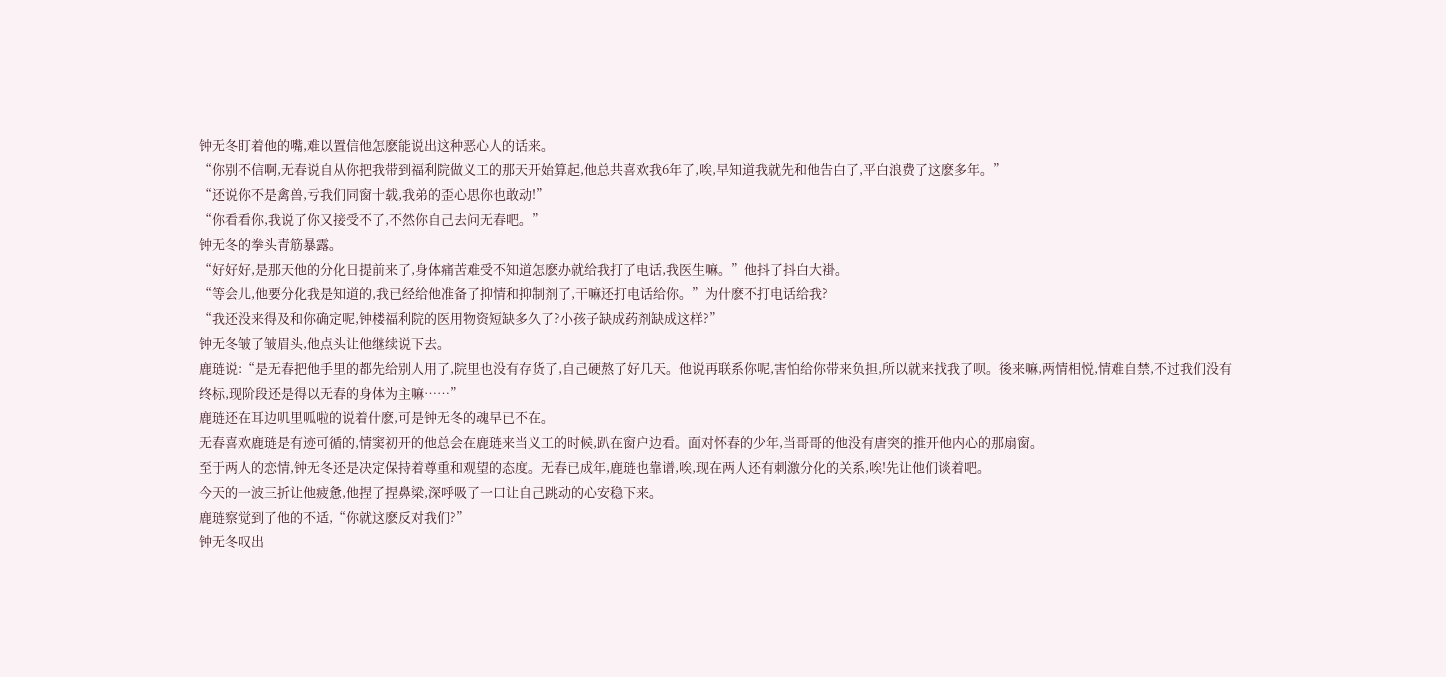钟无冬盯着他的嘴,难以置信他怎麽能说出这种恶心人的话来。
“你别不信啊,无春说自从你把我带到福利院做义工的那天开始算起,他总共喜欢我6年了,唉,早知道我就先和他告白了,平白浪费了这麽多年。”
“还说你不是禽兽,亏我们同窗十载,我弟的歪心思你也敢动!”
“你看看你,我说了你又接受不了,不然你自己去问无春吧。”
钟无冬的拳头青筋暴露。
“好好好,是那天他的分化日提前来了,身体痛苦难受不知道怎麽办就给我打了电话,我医生嘛。”他抖了抖白大褂。
“等会儿,他要分化我是知道的,我已经给他准备了抑情和抑制剂了,干嘛还打电话给你。”为什麽不打电话给我?
“我还没来得及和你确定呢,钟楼福利院的医用物资短缺多久了?小孩子缺成药剂缺成这样?”
钟无冬皱了皱眉头,他点头让他继续说下去。
鹿琏说:“是无春把他手里的都先给别人用了,院里也没有存货了,自己硬熬了好几天。他说再联系你呢,害怕给你带来负担,所以就来找我了呗。後来嘛,两情相悦,情难自禁,不过我们没有终标,现阶段还是得以无春的身体为主嘛……”
鹿琏还在耳边叽里呱啦的说着什麽,可是钟无冬的魂早已不在。
无春喜欢鹿琏是有迹可循的,情窦初开的他总会在鹿琏来当义工的时候,趴在窗户边看。面对怀春的少年,当哥哥的他没有唐突的推开他内心的那扇窗。
至于两人的恋情,钟无冬还是决定保持着尊重和观望的态度。无春已成年,鹿琏也靠谱,唉,现在两人还有刺激分化的关系,唉!先让他们谈着吧。
今天的一波三折让他疲惫,他捏了捏鼻梁,深呼吸了一口让自己跳动的心安稳下来。
鹿琏察觉到了他的不适,“你就这麽反对我们?”
钟无冬叹出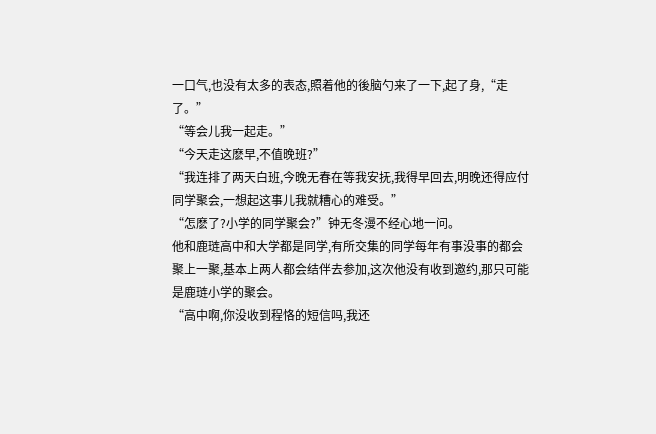一口气,也没有太多的表态,照着他的後脑勺来了一下,起了身,“走了。”
“等会儿我一起走。”
“今天走这麽早,不值晚班?”
“我连排了两天白班,今晚无春在等我安抚,我得早回去,明晚还得应付同学聚会,一想起这事儿我就糟心的难受。”
“怎麽了?小学的同学聚会?”钟无冬漫不经心地一问。
他和鹿琏高中和大学都是同学,有所交集的同学每年有事没事的都会聚上一聚,基本上两人都会结伴去参加,这次他没有收到邀约,那只可能是鹿琏小学的聚会。
“高中啊,你没收到程恪的短信吗,我还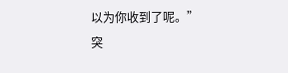以为你收到了呢。”
突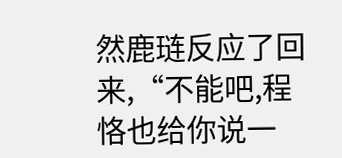然鹿琏反应了回来,“不能吧,程恪也给你说一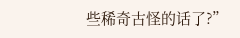些稀奇古怪的话了?”